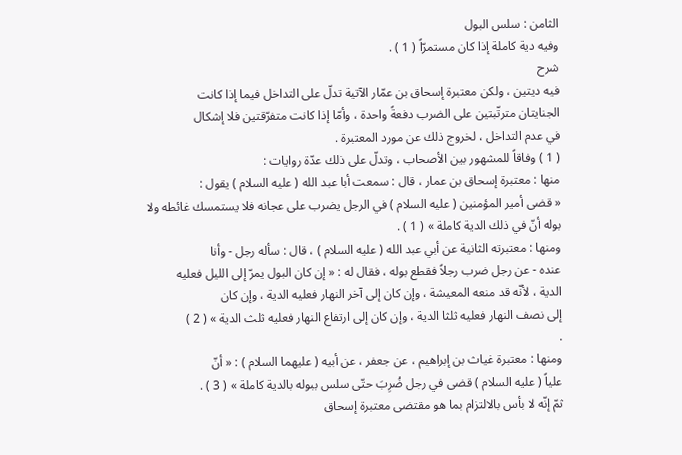الثامن : سلس البول
وفيه دية كاملة إذا كان مستمرّاً ( 1 ) .
شرح
فيه ديتين ، ولكن معتبرة إسحاق بن عمّار الآتية تدلّ على التداخل فيما إذا كانت
الجنايتان مترتّبتين على الضرب دفعةً واحدة ، وأمّا إذا كانت متفرّقتين فلا إشكال
في عدم التداخل ، لخروج ذلك عن مورد المعتبرة .
( 1 ) وفاقاً للمشهور بين الأصحاب ، وتدلّ على ذلك عدّة روايات :
منها : معتبرة إسحاق بن عمار ، قال : سمعت أبا عبد الله ( عليه السلام ) يقول :
« قضى أمير المؤمنين ( عليه السلام ) في الرجل يضرب على عجانه فلا يستمسك غائطه ولا
بوله أنّ في ذلك الدية كاملة » ( 1 ) .
ومنها : معتبرته الثانية عن أبي عبد الله ( عليه السلام ) ، قال : سأله رجل - وأنا
عنده - عن رجل ضرب رجلاً فقطع بوله ، فقال له : « إن كان البول يمرّ إلى الليل فعليه
الدية ، لأنّه قد منعه المعيشة ، وإن كان إلى آخر النهار فعليه الدية ، وإن كان
إلى نصف النهار فعليه ثلثا الدية ، وإن كان إلى ارتفاع النهار فعليه ثلث الدية » ( 2 )
.
ومنها : معتبرة غياث بن إبراهيم ، عن جعفر ، عن أبيه ( عليهما السلام ) : « أنّ
علياً ( عليه السلام ) قضى في رجل ضُرِبَ حتّى سلس ببوله بالدية كاملة » ( 3 ) .
ثمّ إنّه لا بأس بالالتزام بما هو مقتضى معتبرة إسحاق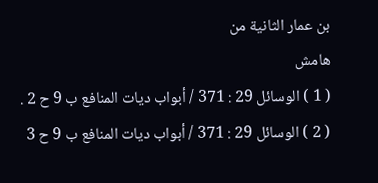بن عمار الثانية من
هامش
( 1 ) الوسائل 29 : 371 / أبواب ديات المنافع ب 9 ح 2 .
( 2 ) الوسائل 29 : 371 / أبواب ديات المنافع ب 9 ح 3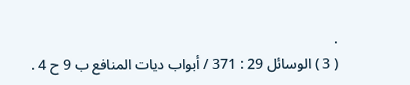.
( 3 ) الوسائل 29 : 371 / أبواب ديات المنافع ب 9 ح 4 .